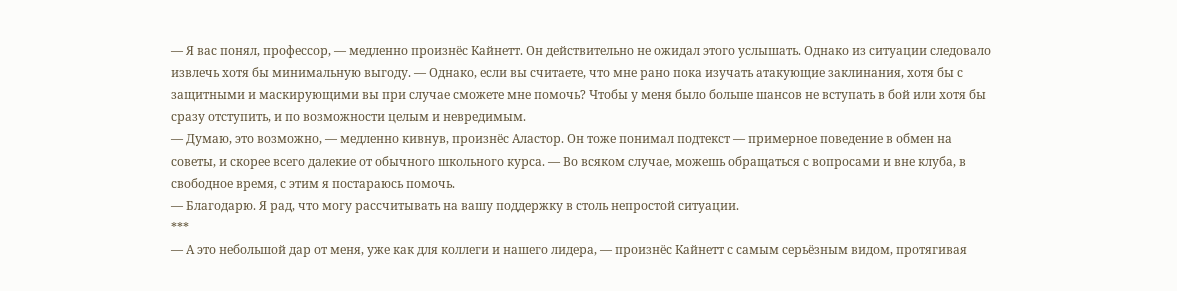— Я вас понял, профессор, — медленно произнёс Кайнетт. Он действительно не ожидал этого услышать. Однако из ситуации следовало извлечь хотя бы минимальную выгоду. — Однако, если вы считаете, что мне рано пока изучать атакующие заклинания, хотя бы с защитными и маскирующими вы при случае сможете мне помочь? Чтобы у меня было больше шансов не вступать в бой или хотя бы сразу отступить, и по возможности целым и невредимым.
— Думаю, это возможно, — медленно кивнув, произнёс Аластор. Он тоже понимал подтекст — примерное поведение в обмен на советы, и скорее всего далекие от обычного школьного курса. — Во всяком случае, можешь обращаться с вопросами и вне клуба, в свободное время, с этим я постараюсь помочь.
— Благодарю. Я рад, что могу рассчитывать на вашу поддержку в столь непростой ситуации.
***
— А это небольшой дар от меня, уже как для коллеги и нашего лидера, — произнёс Кайнетт с самым серьёзным видом, протягивая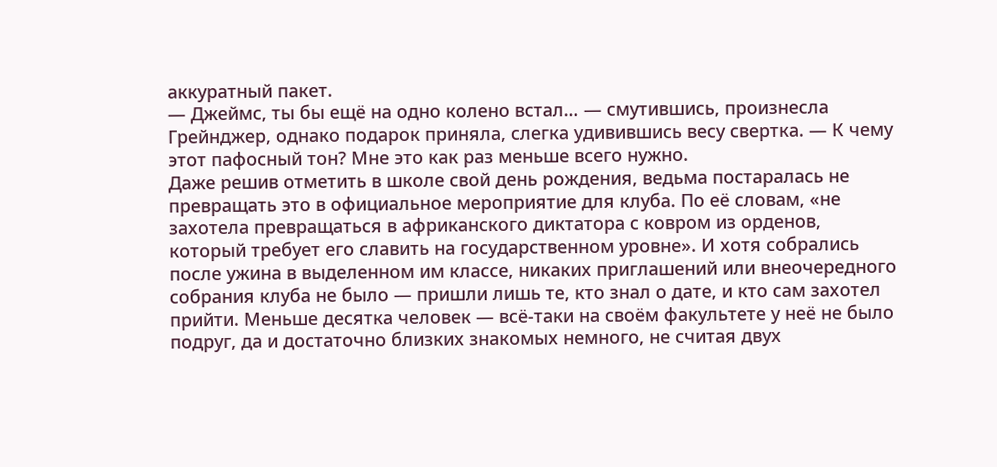аккуратный пакет.
— Джеймс, ты бы ещё на одно колено встал… — смутившись, произнесла Грейнджер, однако подарок приняла, слегка удивившись весу свертка. — К чему этот пафосный тон? Мне это как раз меньше всего нужно.
Даже решив отметить в школе свой день рождения, ведьма постаралась не превращать это в официальное мероприятие для клуба. По её словам, «не захотела превращаться в африканского диктатора с ковром из орденов, который требует его славить на государственном уровне». И хотя собрались после ужина в выделенном им классе, никаких приглашений или внеочередного собрания клуба не было — пришли лишь те, кто знал о дате, и кто сам захотел прийти. Меньше десятка человек — всё-таки на своём факультете у неё не было подруг, да и достаточно близких знакомых немного, не считая двух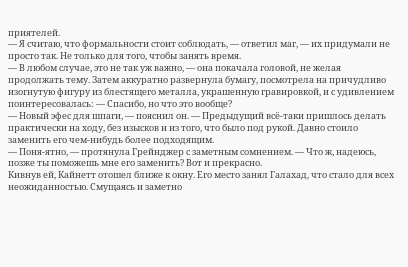приятелей.
— Я считаю, что формальности стоит соблюдать, — ответил маг, — их придумали не просто так. Не только для того, чтобы занять время.
— В любом случае, это не так уж важно, — она покачала головой, не желая продолжать тему. Затем аккуратно развернула бумагу, посмотрела на причудливо изогнутую фигуру из блестящего металла, украшенную гравировкой, и с удивлением поинтересовалась: — Спасибо, но что это вообще?
— Новый эфес для шпаги, — пояснил он. — Предыдущий всё-таки пришлось делать практически на ходу, без изысков и из того, что было под рукой. Давно стоило заменить его чем-нибудь более подходящим.
— Поня-ятно, — протянула Грейнджер с заметным сомнением. — Что ж, надеюсь, позже ты поможешь мне его заменить? Вот и прекрасно.
Кивнув ей, Кайнетт отошел ближе к окну. Его место занял Галахад, что стало для всех неожиданностью. Смущаясь и заметно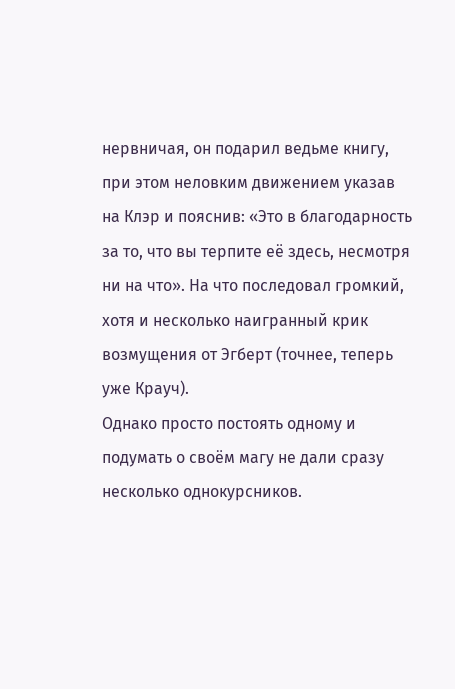нервничая, он подарил ведьме книгу, при этом неловким движением указав на Клэр и пояснив: «Это в благодарность за то, что вы терпите её здесь, несмотря ни на что». На что последовал громкий, хотя и несколько наигранный крик возмущения от Эгберт (точнее, теперь уже Крауч).
Однако просто постоять одному и подумать о своём магу не дали сразу несколько однокурсников.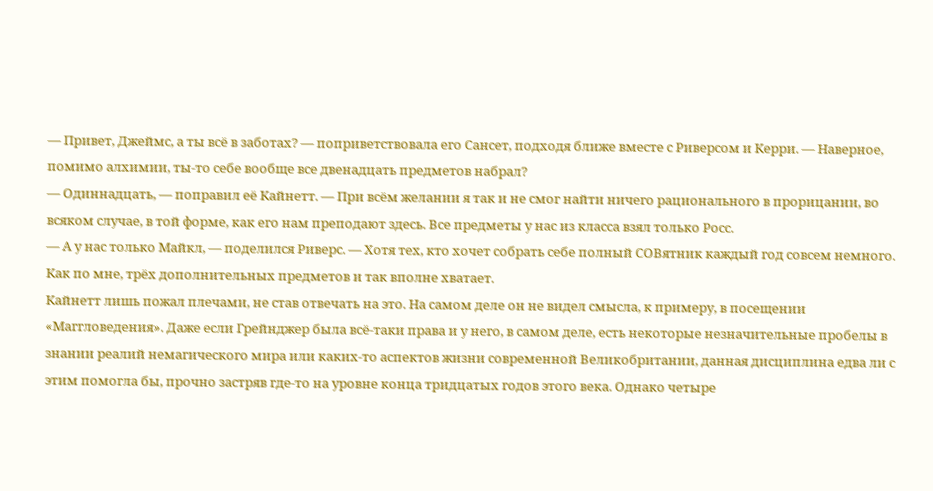— Привет, Джеймс, а ты всё в заботах? — поприветствовала его Сансет, подходя ближе вместе с Риверсом и Керри. — Наверное, помимо алхимии, ты-то себе вообще все двенадцать предметов набрал?
— Одиннадцать, — поправил её Кайнетт. — При всём желании я так и не смог найти ничего рационального в прорицании, во всяком случае, в той форме, как его нам преподают здесь. Все предметы у нас из класса взял только Росс.
— А у нас только Майкл, — поделился Риверс. — Хотя тех, кто хочет собрать себе полный СОВятник каждый год совсем немного. Как по мне, трёх дополнительных предметов и так вполне хватает.
Кайнетт лишь пожал плечами, не став отвечать на это. На самом деле он не видел смысла, к примеру, в посещении «Маггловедения». Даже если Грейнджер была всё-таки права и у него, в самом деле, есть некоторые незначительные пробелы в знании реалий немагического мира или каких-то аспектов жизни современной Великобритании, данная дисциплина едва ли с этим помогла бы, прочно застряв где-то на уровне конца тридцатых годов этого века. Однако четыре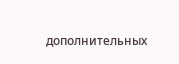дополнительных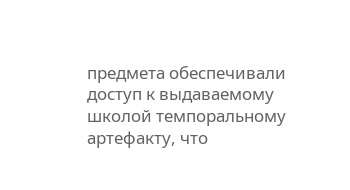предмета обеспечивали доступ к выдаваемому школой темпоральному артефакту, что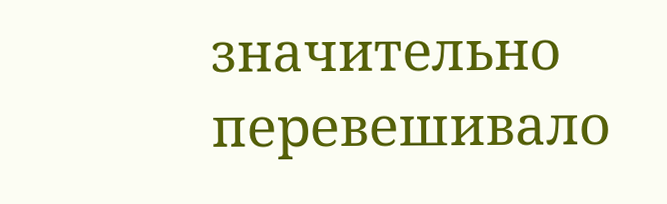значительно перевешивало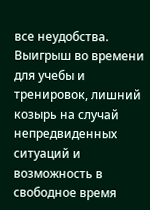все неудобства. Выигрыш во времени для учебы и тренировок, лишний козырь на случай непредвиденных ситуаций и возможность в свободное время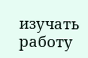изучать работу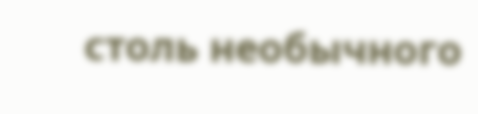столь необычного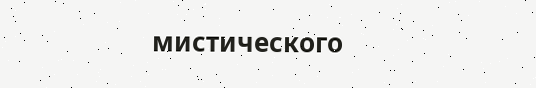мистического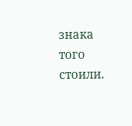знака того стоили.